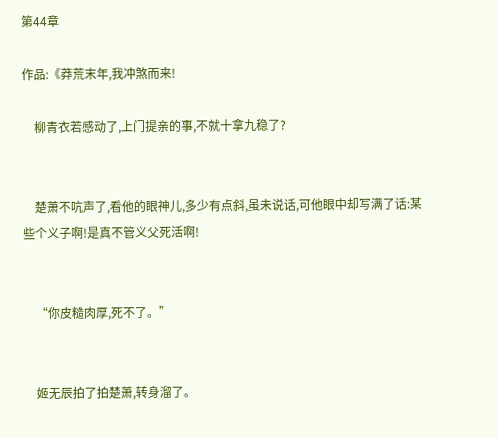第44章

作品:《莽荒末年,我冲煞而来!

    柳青衣若感动了,上门提亲的事,不就十拿九稳了?


    楚萧不吭声了,看他的眼神儿,多少有点斜,虽未说话,可他眼中却写满了话:某些个义子啊!是真不管义父死活啊!


    “你皮糙肉厚,死不了。”


    姬无辰拍了拍楚萧,转身溜了。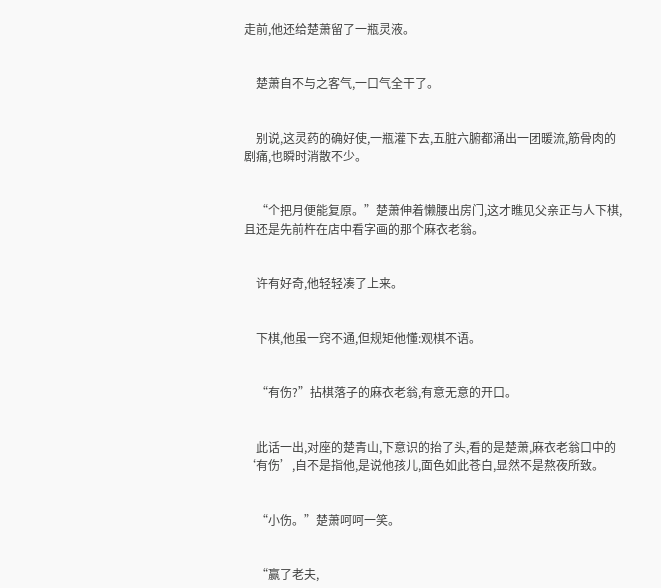走前,他还给楚萧留了一瓶灵液。


    楚萧自不与之客气,一口气全干了。


    别说,这灵药的确好使,一瓶灌下去,五脏六腑都涌出一团暖流,筋骨肉的剧痛,也瞬时消散不少。


    “个把月便能复原。”楚萧伸着懒腰出房门,这才瞧见父亲正与人下棋,且还是先前杵在店中看字画的那个麻衣老翁。


    许有好奇,他轻轻凑了上来。


    下棋,他虽一窍不通,但规矩他懂:观棋不语。


    “有伤?”拈棋落子的麻衣老翁,有意无意的开口。


    此话一出,对座的楚青山,下意识的抬了头,看的是楚萧,麻衣老翁口中的‘有伤’,自不是指他,是说他孩儿,面色如此苍白,显然不是熬夜所致。


    “小伤。”楚萧呵呵一笑。


    “赢了老夫,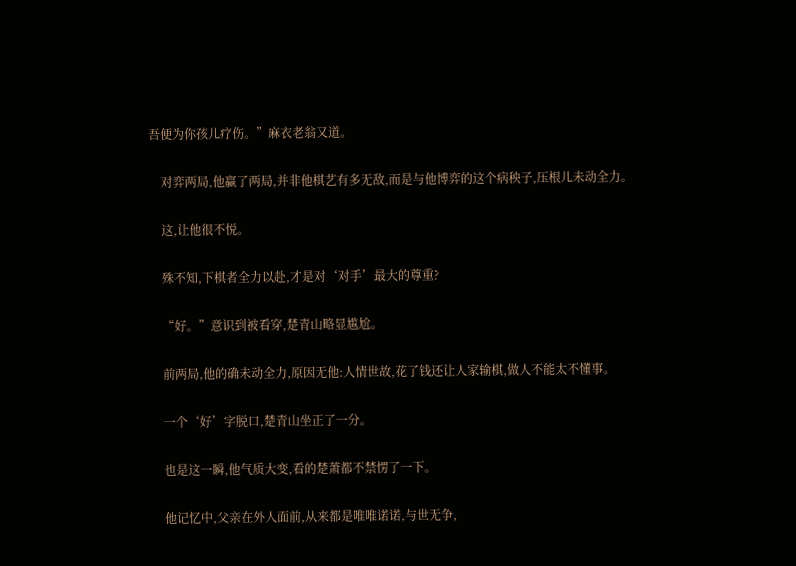吾便为你孩儿疗伤。”麻衣老翁又道。


    对弈两局,他赢了两局,并非他棋艺有多无敌,而是与他博弈的这个病秧子,压根儿未动全力。


    这,让他很不悦。


    殊不知,下棋者全力以赴,才是对‘对手’最大的尊重?


    “好。”意识到被看穿,楚青山略显尴尬。


    前两局,他的确未动全力,原因无他:人情世故,花了钱还让人家输棋,做人不能太不懂事。


    一个‘好’字脱口,楚青山坐正了一分。


    也是这一瞬,他气质大变,看的楚萧都不禁愣了一下。


    他记忆中,父亲在外人面前,从来都是唯唯诺诺,与世无争,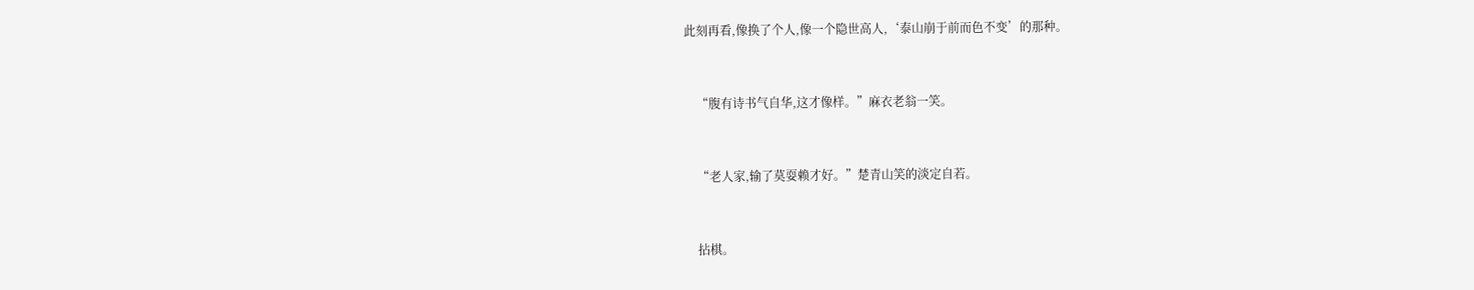此刻再看,像换了个人,像一个隐世高人,‘泰山崩于前而色不变’的那种。


    “腹有诗书气自华,这才像样。”麻衣老翁一笑。


    “老人家,输了莫耍赖才好。”楚青山笑的淡定自若。


    拈棋。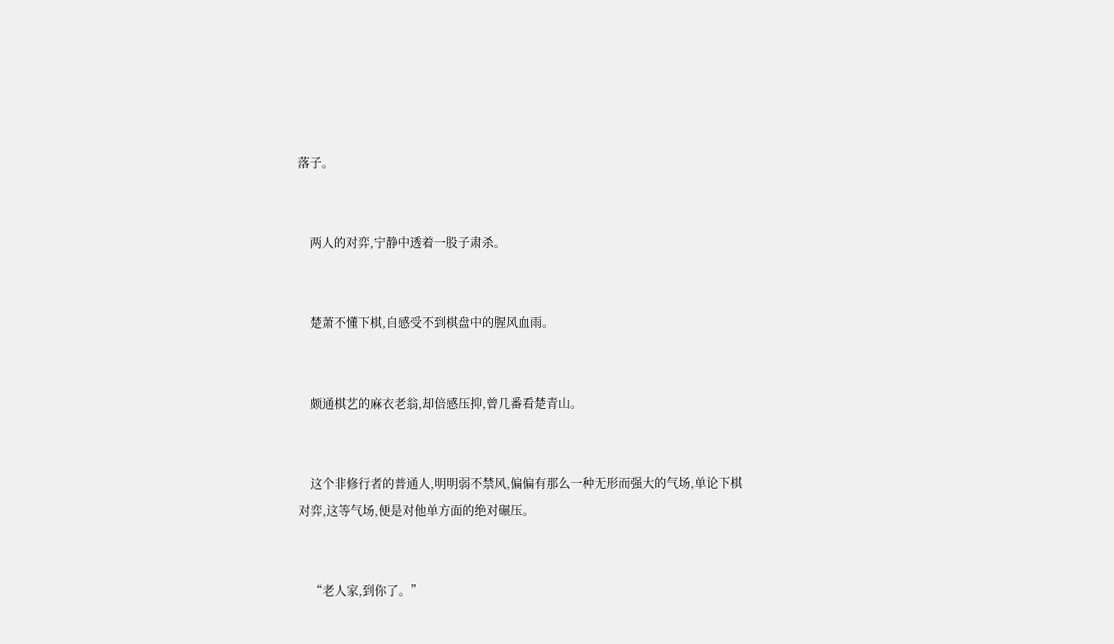落子。


    两人的对弈,宁静中透着一股子肃杀。


    楚萧不懂下棋,自感受不到棋盘中的腥风血雨。


    颇通棋艺的麻衣老翁,却倍感压抑,曾几番看楚青山。


    这个非修行者的普通人,明明弱不禁风,偏偏有那么一种无形而强大的气场,单论下棋对弈,这等气场,便是对他单方面的绝对碾压。


    “老人家,到你了。”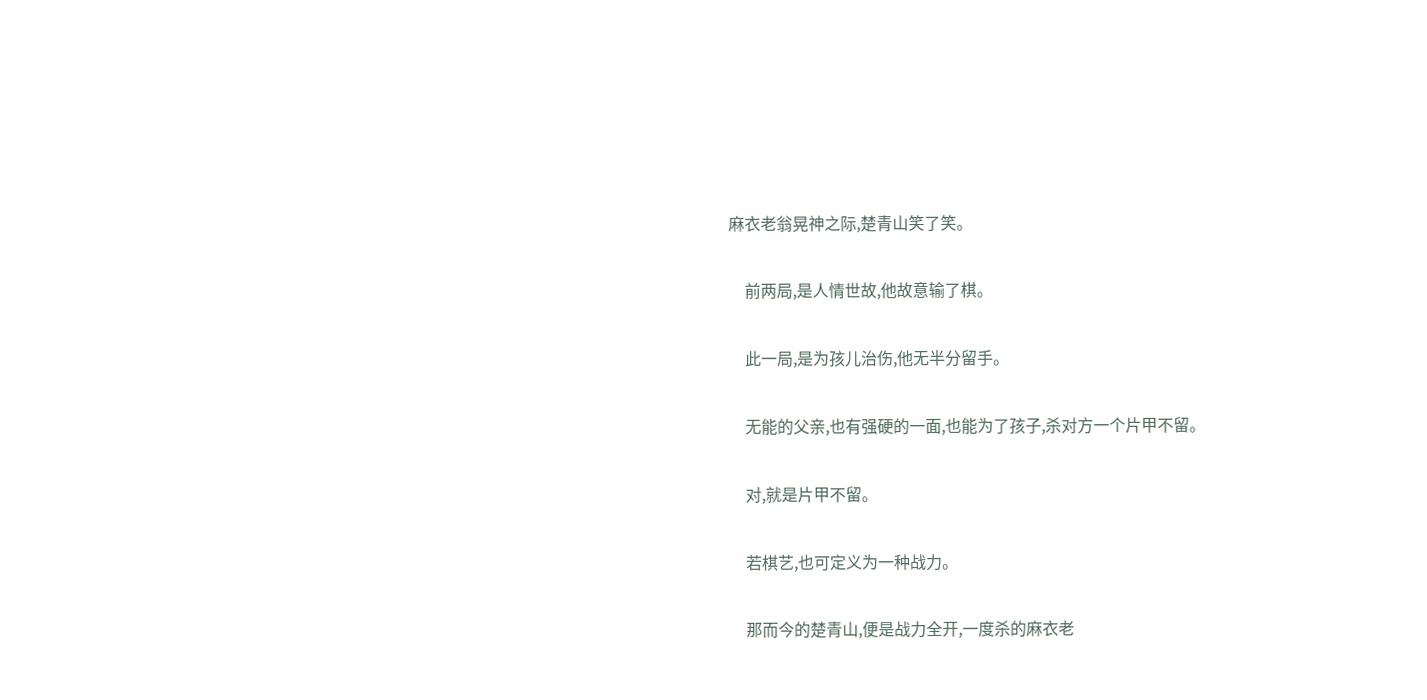麻衣老翁晃神之际,楚青山笑了笑。


    前两局,是人情世故,他故意输了棋。


    此一局,是为孩儿治伤,他无半分留手。


    无能的父亲,也有强硬的一面,也能为了孩子,杀对方一个片甲不留。


    对,就是片甲不留。


    若棋艺,也可定义为一种战力。


    那而今的楚青山,便是战力全开,一度杀的麻衣老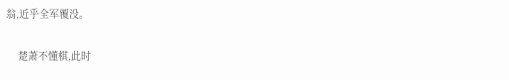翁,近乎全军覆没。


    楚萧不懂棋,此时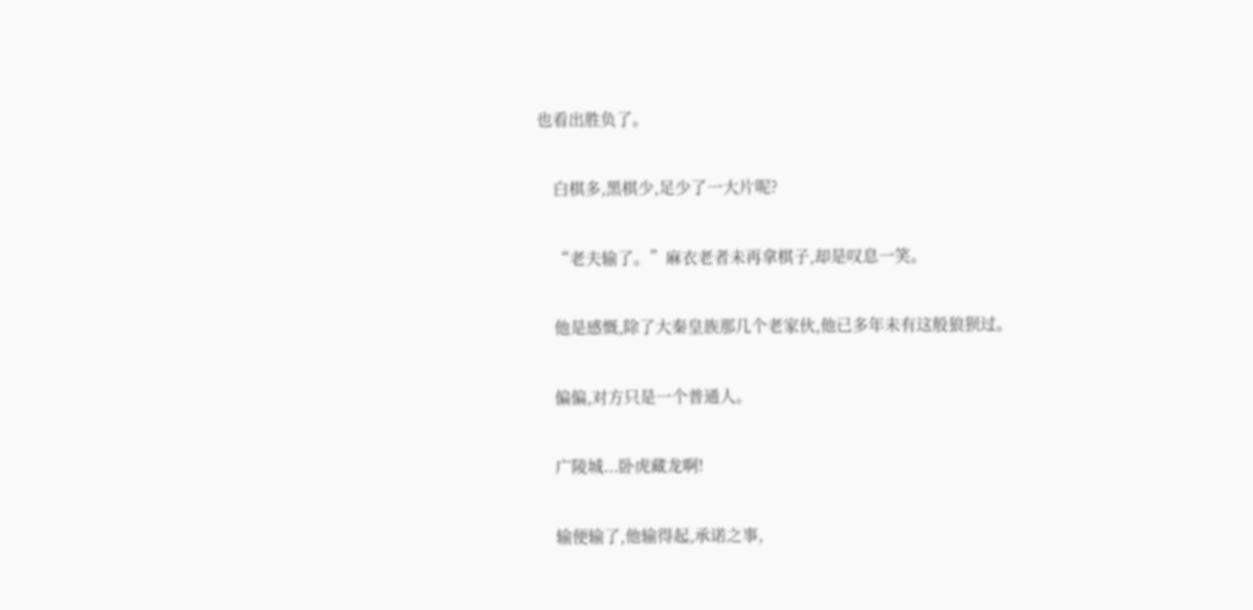也看出胜负了。


    白棋多,黑棋少,足少了一大片呢?


    “老夫输了。”麻衣老者未再拿棋子,却是叹息一笑。


    他是感慨,除了大秦皇族那几个老家伙,他已多年未有这般狼狈过。


    偏偏,对方只是一个普通人。


    广陵城...卧虎藏龙啊!


    输便输了,他输得起,承诺之事,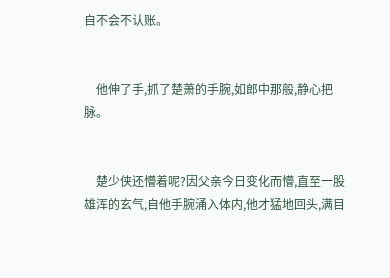自不会不认账。


    他伸了手,抓了楚萧的手腕,如郎中那般,静心把脉。


    楚少侠还懵着呢?因父亲今日变化而懵,直至一股雄浑的玄气,自他手腕涌入体内,他才猛地回头,满目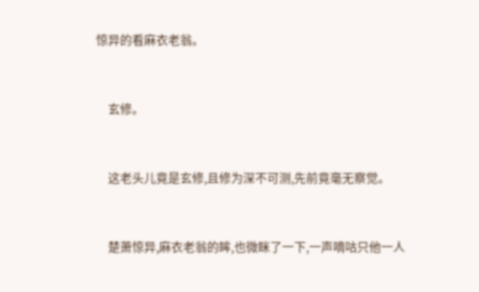惊异的看麻衣老翁。


    玄修。


    这老头儿竟是玄修,且修为深不可测,先前竟毫无察觉。


    楚萧惊异,麻衣老翁的眸,也微眯了一下,一声嘀咕只他一人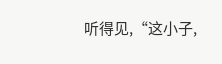听得见,“这小子,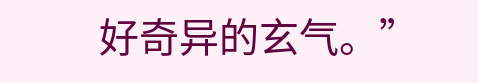好奇异的玄气。”